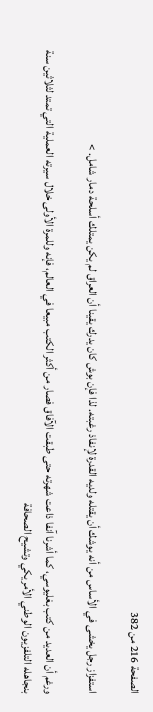الصفحة 216 من 382

استفزاز رجل يخشى في الأساس من أنه يوشك أن يقتله ولديه القدرة لإنفاذ رغبته. لذا فإن بوش كان يدرك يقينا أن العراق لم يكن يمتلك أسلحة دمار شامل. >

ورغم أن العديد من كتب بغليوسي، كما أشرنا آنفا ذاعت شهرته حتى طبقت الآفاق فصار من أكثر الكتب مبيعا في العالم، فإنه وللمرة الأولى خلال سيرته العملية التي تمتد لثلاثين سنة بنجاهله التلفزيون الوطني الأمريكي وتشيح الصحافة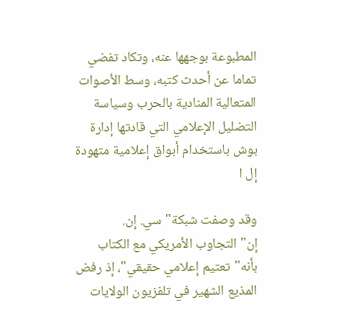المطبوعة بوجهها عنه، وتكاد تفضي تماما عن أحدث كتبه، وسط الأصوات المتعالية المنادية بالحرب وسياسة التضليل الإعلامي التي قادتها إدارة بوش باستخدام أبواق إعلامية متهودة إل ا

وقد وصفت شبكة"سي. إن. إن"التجاوب الأمريكي مع الكتاب بأنه"تعتيم إعلامي حقيقي"، إذ رفض المذيع الشهير في تلفزيون الولايات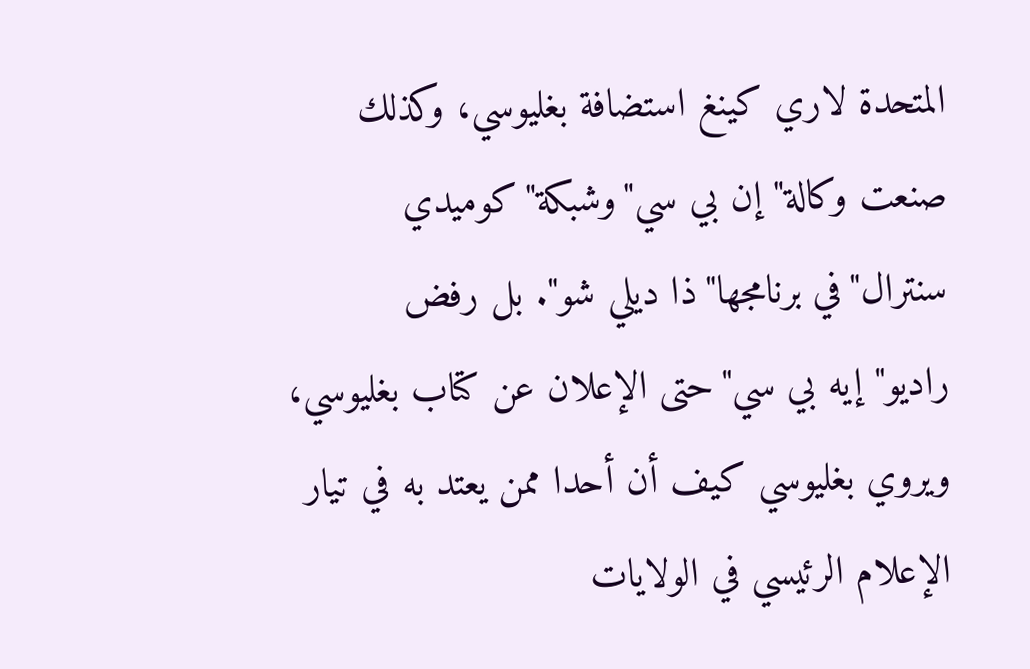المتحدة لاري كينغ استضافة بغليوسي، وكذلك صنعت وكالة"إن بي سي"وشبكة"كوميدي سنترال"في برنامجها"ذا ديلي شو". بل رفض راديو"إيه بي سي"حتى الإعلان عن كتاب بغليوسي، ويروي بغليوسي كيف أن أحدا ممن يعتد به في تيار الإعلام الرئيسي في الولايات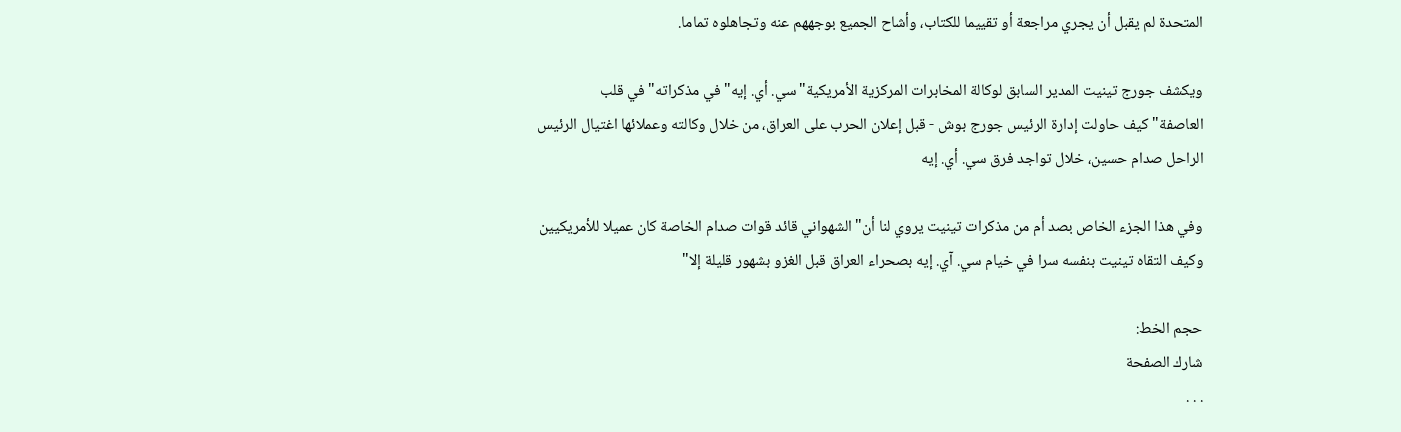المتحدة لم يقبل أن يجري مراجعة أو تقييما للكتاب، وأشاح الجميع بوجههم عنه وتجاهلوه تماما.

ويكشف جورج تينيت المدير السابق لوكالة المخابرات المركزية الأمريكية"سي. أي. إيه"في مذكراته"في قلب العاصفة"كيف حاولت إدارة الرئيس جورج بوش - قبل إعلان الحرب على العراق، من خلال وكالته وعملائها اغتيال الرئيس الراحل صدام حسين، خلال تواجد فرق سي. أي. إيه

وفي هذا الجزء الخاص بصد أم من مذكرات تينيت يروي لنا أن"الشهواني قائد قوات صدام الخاصة كان عميلا للأمريكيين وكيف التقاه تينيت بنفسه سرا في خيام سي. آي. إيه بصحراء العراق قبل الغزو بشهور قليلة إلا"

حجم الخط:
شارك الصفحة
. . .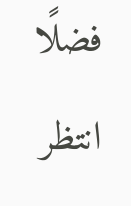فضلًا انتظر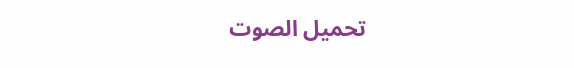تحميل الصوت